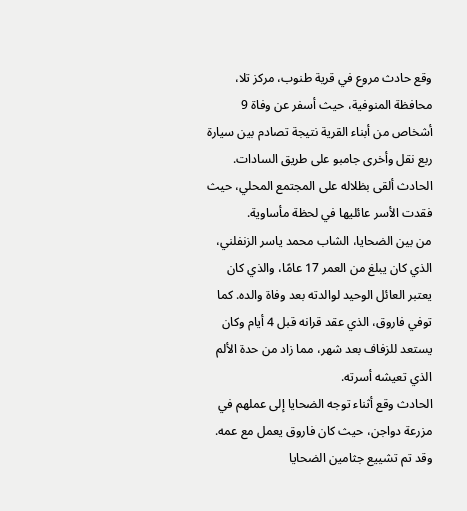وقع حادث مروع في قرية طنوب، مركز تلا، محافظة المنوفية، حيث أسفر عن وفاة 9 أشخاص من أبناء القرية نتيجة تصادم بين سيارة ربع نقل وأخرى جامبو على طريق السادات. الحادث ألقى بظلاله على المجتمع المحلي، حيث فقدت الأسر عائليها في لحظة مأساوية.
من بين الضحايا، الشاب محمد ياسر الزنفلني، الذي كان يبلغ من العمر 17 عامًا، والذي كان يعتبر العائل الوحيد لوالدته بعد وفاة والده. كما توفي فاروق، الذي عقد قرانه قبل 4 أيام وكان يستعد للزفاف بعد شهر، مما زاد من حدة الألم الذي تعيشه أسرته.
الحادث وقع أثناء توجه الضحايا إلى عملهم في مزرعة دواجن، حيث كان فاروق يعمل مع عمه. وقد تم تشييع جثامين الضحايا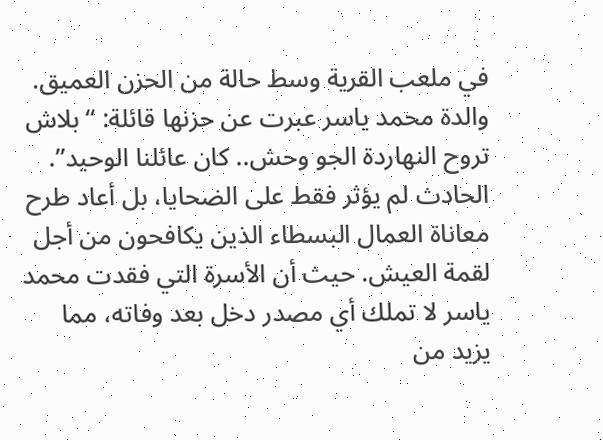في ملعب القرية وسط حالة من الحزن العميق. والدة محمد ياسر عبرت عن حزنها قائلة: “بلاش تروح النهاردة الجو وحش.. كان عائلنا الوحيد”.
الحادث لم يؤثر فقط على الضحايا، بل أعاد طرح معاناة العمال البسطاء الذين يكافحون من أجل لقمة العيش. حيث أن الأسرة التي فقدت محمد ياسر لا تملك أي مصدر دخل بعد وفاته، مما يزيد من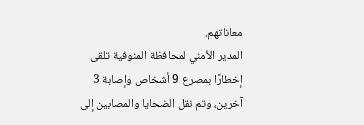معاناتهم.
المدير الأمني لمحافظة المنوفية تلقى إخطارًا بمصرع 9 أشخاص وإصابة 3 آخرين، وتم نقل الضحايا والمصابين إلى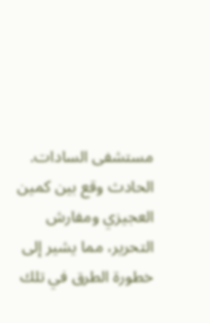مستشفى السادات. الحادث وقع بين كمين العجيزي ومفارش التحرير، مما يشير إلى خطورة الطرق في تلك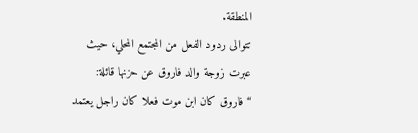المنطقة.
تتوالى ردود الفعل من المجتمع المحلي، حيث عبرت زوجة والد فاروق عن حزنها قائلة: “فاروق كان ابن موت فعلا كان راجل يعتمد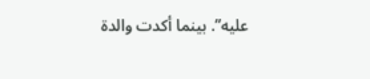عليه”. بينما أكدت والدة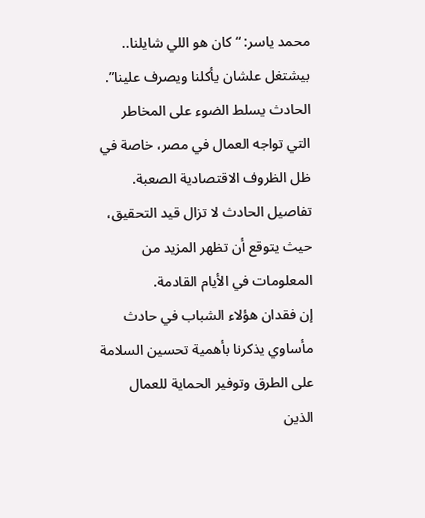محمد ياسر: “كان هو اللي شايلنا.. بيشتغل علشان يأكلنا ويصرف علينا”.
الحادث يسلط الضوء على المخاطر التي تواجه العمال في مصر، خاصة في ظل الظروف الاقتصادية الصعبة. تفاصيل الحادث لا تزال قيد التحقيق، حيث يتوقع أن تظهر المزيد من المعلومات في الأيام القادمة.
إن فقدان هؤلاء الشباب في حادث مأساوي يذكرنا بأهمية تحسين السلامة على الطرق وتوفير الحماية للعمال الذين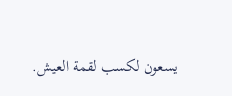يسعون لكسب لقمة العيش.